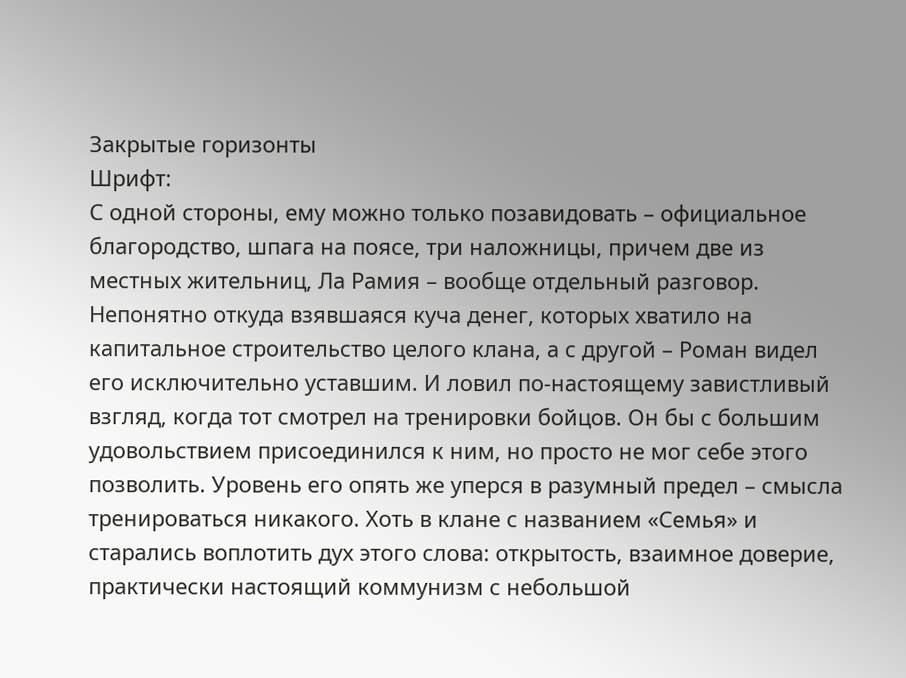Закрытые горизонты
Шрифт:
С одной стороны, ему можно только позавидовать – официальное благородство, шпага на поясе, три наложницы, причем две из местных жительниц, Ла Рамия – вообще отдельный разговор. Непонятно откуда взявшаяся куча денег, которых хватило на капитальное строительство целого клана, а с другой – Роман видел его исключительно уставшим. И ловил по-настоящему завистливый взгляд, когда тот смотрел на тренировки бойцов. Он бы с большим удовольствием присоединился к ним, но просто не мог себе этого позволить. Уровень его опять же уперся в разумный предел – смысла тренироваться никакого. Хоть в клане с названием «Семья» и старались воплотить дух этого слова: открытость, взаимное доверие, практически настоящий коммунизм с небольшой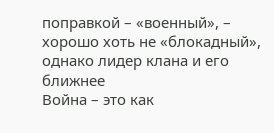поправкой – «военный», – хорошо хоть не «блокадный», однако лидер клана и его ближнее
Война – это как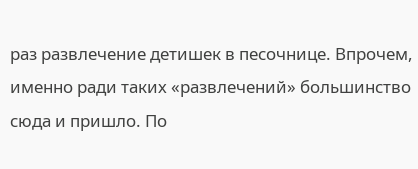раз развлечение детишек в песочнице. Впрочем, именно ради таких «развлечений» большинство сюда и пришло. По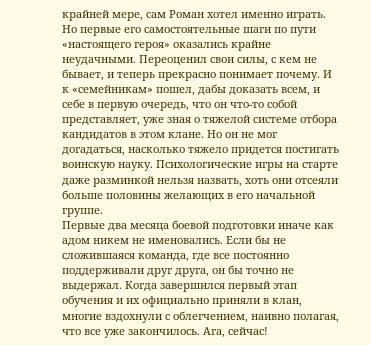крайней мере, сам Роман хотел именно играть. Но первые его самостоятельные шаги по пути «настоящего героя» оказались крайне неудачными. Переоценил свои силы, с кем не бывает, и теперь прекрасно понимает почему. И к «семейникам» пошел, дабы доказать всем, и себе в первую очередь, что он что-то собой представляет, уже зная о тяжелой системе отбора кандидатов в этом клане. Но он не мог догадаться, насколько тяжело придется постигать воинскую науку. Психологические игры на старте даже разминкой нельзя назвать, хоть они отсеяли больше половины желающих в его начальной группе.
Первые два месяца боевой подготовки иначе как адом никем не именовались. Если бы не сложившаяся команда, где все постоянно поддерживали друг друга, он бы точно не выдержал. Когда завершился первый этап обучения и их официально приняли в клан, многие вздохнули с облегчением, наивно полагая, что все уже закончилось. Ага, сейчас!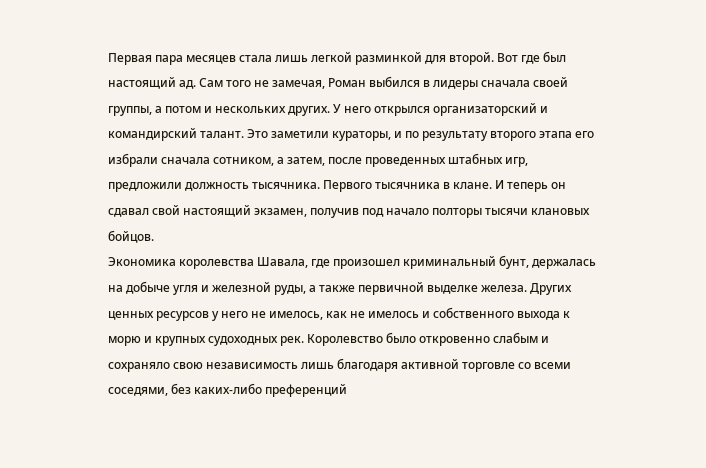Первая пара месяцев стала лишь легкой разминкой для второй. Вот где был настоящий ад. Сам того не замечая, Роман выбился в лидеры сначала своей группы, а потом и нескольких других. У него открылся организаторский и командирский талант. Это заметили кураторы, и по результату второго этапа его избрали сначала сотником, а затем, после проведенных штабных игр, предложили должность тысячника. Первого тысячника в клане. И теперь он сдавал свой настоящий экзамен, получив под начало полторы тысячи клановых бойцов.
Экономика королевства Шавала, где произошел криминальный бунт, держалась на добыче угля и железной руды, а также первичной выделке железа. Других ценных ресурсов у него не имелось, как не имелось и собственного выхода к морю и крупных судоходных рек. Королевство было откровенно слабым и сохраняло свою независимость лишь благодаря активной торговле со всеми соседями, без каких-либо преференций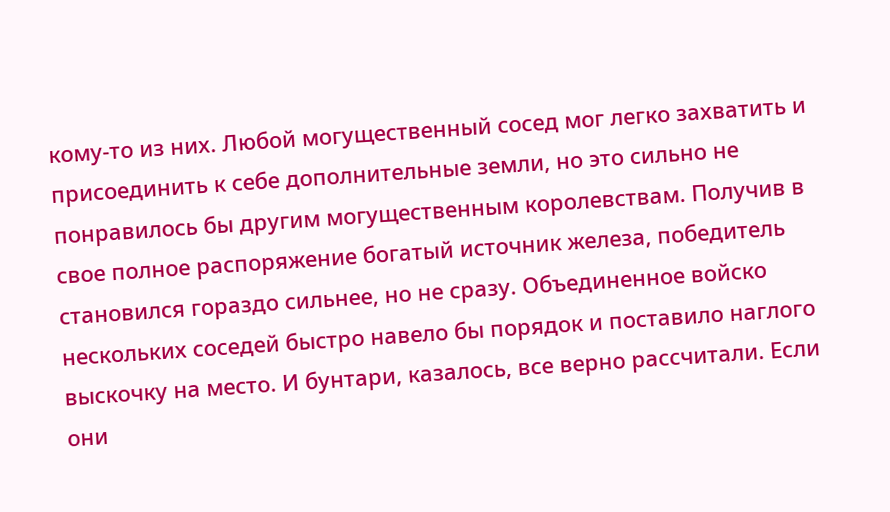кому-то из них. Любой могущественный сосед мог легко захватить и присоединить к себе дополнительные земли, но это сильно не понравилось бы другим могущественным королевствам. Получив в свое полное распоряжение богатый источник железа, победитель становился гораздо сильнее, но не сразу. Объединенное войско нескольких соседей быстро навело бы порядок и поставило наглого выскочку на место. И бунтари, казалось, все верно рассчитали. Если они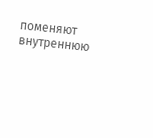поменяют внутреннюю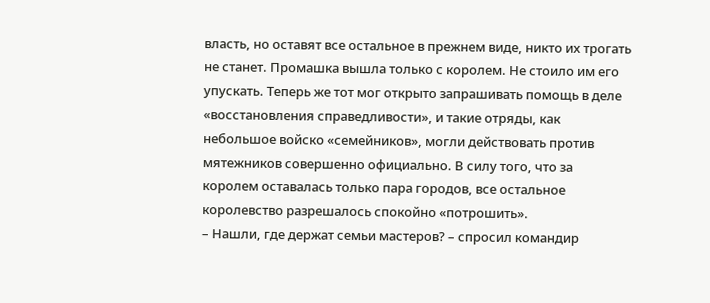власть, но оставят все остальное в прежнем виде, никто их трогать не станет. Промашка вышла только с королем. Не стоило им его упускать. Теперь же тот мог открыто запрашивать помощь в деле «восстановления справедливости», и такие отряды, как небольшое войско «семейников», могли действовать против мятежников совершенно официально. В силу того, что за королем оставалась только пара городов, все остальное королевство разрешалось спокойно «потрошить».
– Нашли, где держат семьи мастеров? – спросил командир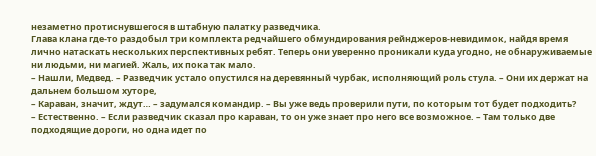незаметно протиснувшегося в штабную палатку разведчика.
Глава клана где-то раздобыл три комплекта редчайшего обмундирования рейнджеров-невидимок, найдя время лично натаскать нескольких перспективных ребят. Теперь они уверенно проникали куда угодно, не обнаруживаемые ни людьми, ни магией. Жаль, их пока так мало.
– Нашли, Медвед. – Разведчик устало опустился на деревянный чурбак, исполняющий роль стула. – Они их держат на дальнем большом хуторе,
– Караван, значит, ждут… – задумался командир. – Вы уже ведь проверили пути, по которым тот будет подходить?
– Естественно. – Если разведчик сказал про караван, то он уже знает про него все возможное. – Там только две подходящие дороги, но одна идет по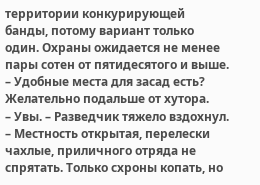территории конкурирующей банды, потому вариант только один. Охраны ожидается не менее пары сотен от пятидесятого и выше.
– Удобные места для засад есть? Желательно подальше от хутора.
– Увы. – Разведчик тяжело вздохнул. – Местность открытая, перелески чахлые, приличного отряда не спрятать. Только схроны копать, но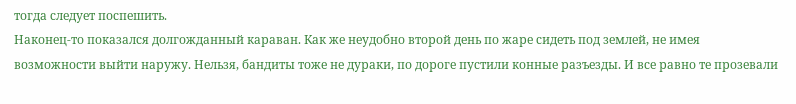тогда следует поспешить.
Наконец-то показался долгожданный караван. Как же неудобно второй день по жаре сидеть под землей, не имея возможности выйти наружу. Нельзя, бандиты тоже не дураки, по дороге пустили конные разъезды. И все равно те прозевали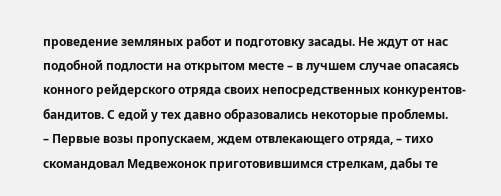проведение земляных работ и подготовку засады. Не ждут от нас подобной подлости на открытом месте – в лучшем случае опасаясь конного рейдерского отряда своих непосредственных конкурентов-бандитов. С едой у тех давно образовались некоторые проблемы.
– Первые возы пропускаем, ждем отвлекающего отряда, – тихо скомандовал Медвежонок приготовившимся стрелкам, дабы те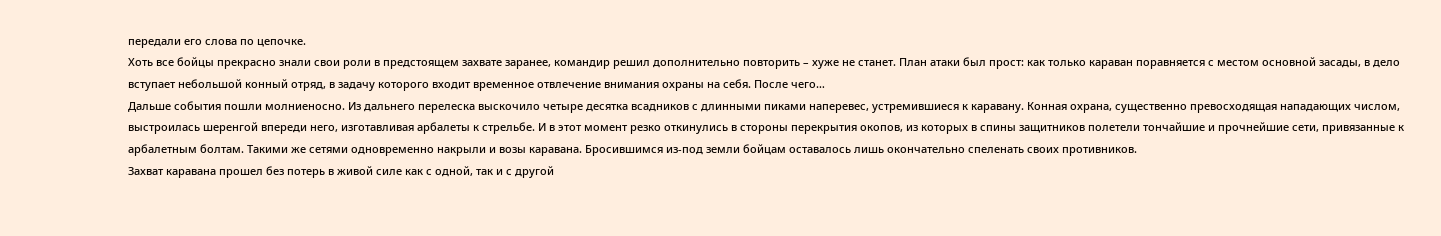передали его слова по цепочке.
Хоть все бойцы прекрасно знали свои роли в предстоящем захвате заранее, командир решил дополнительно повторить – хуже не станет. План атаки был прост: как только караван поравняется с местом основной засады, в дело вступает небольшой конный отряд, в задачу которого входит временное отвлечение внимания охраны на себя. После чего…
Дальше события пошли молниеносно. Из дальнего перелеска выскочило четыре десятка всадников с длинными пиками наперевес, устремившиеся к каравану. Конная охрана, существенно превосходящая нападающих числом, выстроилась шеренгой впереди него, изготавливая арбалеты к стрельбе. И в этот момент резко откинулись в стороны перекрытия окопов, из которых в спины защитников полетели тончайшие и прочнейшие сети, привязанные к арбалетным болтам. Такими же сетями одновременно накрыли и возы каравана. Бросившимся из-под земли бойцам оставалось лишь окончательно спеленать своих противников.
Захват каравана прошел без потерь в живой силе как с одной, так и с другой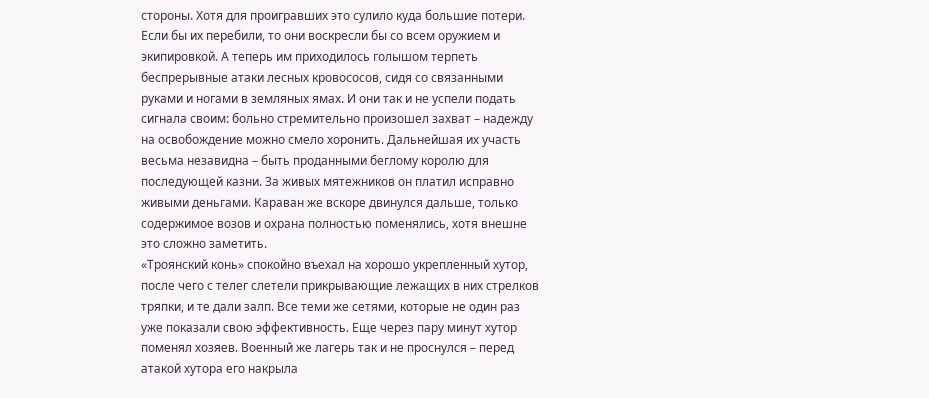стороны. Хотя для проигравших это сулило куда большие потери. Если бы их перебили, то они воскресли бы со всем оружием и экипировкой. А теперь им приходилось голышом терпеть беспрерывные атаки лесных кровососов, сидя со связанными руками и ногами в земляных ямах. И они так и не успели подать сигнала своим: больно стремительно произошел захват – надежду на освобождение можно смело хоронить. Дальнейшая их участь весьма незавидна – быть проданными беглому королю для последующей казни. За живых мятежников он платил исправно живыми деньгами. Караван же вскоре двинулся дальше, только содержимое возов и охрана полностью поменялись, хотя внешне это сложно заметить.
«Троянский конь» спокойно въехал на хорошо укрепленный хутор, после чего с телег слетели прикрывающие лежащих в них стрелков тряпки, и те дали залп. Все теми же сетями, которые не один раз уже показали свою эффективность. Еще через пару минут хутор поменял хозяев. Военный же лагерь так и не проснулся – перед атакой хутора его накрыла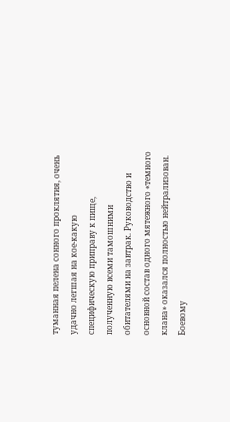туманная пелена сонного проклятия, очень удачно легшая на кое-какую специфическую приправу к пище, полученную всеми тамошними обитателями на завтрак. Руководство и основной состав одного мятежного «темного клана» оказался полностью нейтрализован. Боевому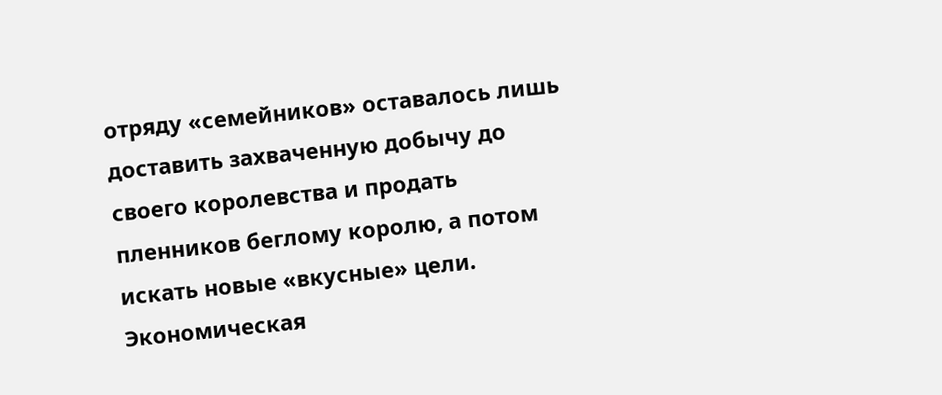отряду «семейников» оставалось лишь доставить захваченную добычу до своего королевства и продать пленников беглому королю, а потом искать новые «вкусные» цели. Экономическая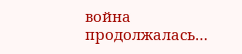война продолжалась…